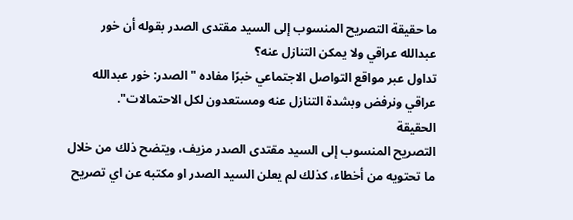ما حقيقة التصريح المنسوب إلى السيد مقتدى الصدر بقوله أن خور عبدالله عراقي ولا يمكن التنازل عنه؟
تداول عبر مواقع التواصل الاجتماعي خبرًا مفاده "الصدر: خور عبدالله عراقي ونرفض وبشدة التنازل عنه ومستعدون لكل الاحتمالات".
الحقيقة
التصريح المنسوب إلى السيد مقتدى الصدر مزيف، ويتضح ذلك من خلال ما تحتويه من أخطاء، كذلك لم يعلن السيد الصدر او مكتبه عن اي تصريح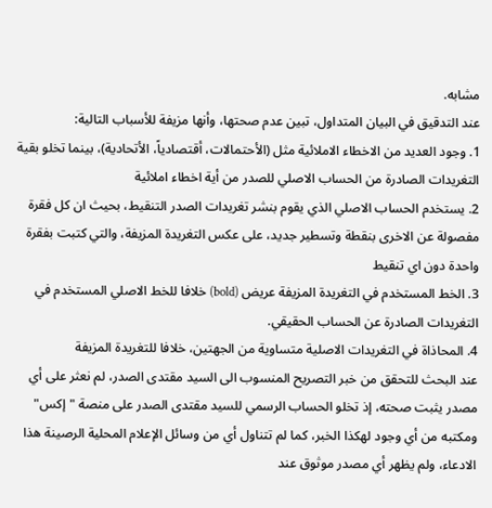مشابه.
عند التدقيق في البيان المتداول، تبين عدم صحتها، وأنها مزيفة للأسباب التالية:
1. وجود العديد من الاخطاء الاملائية مثل (الأحتمالات، أقتصادياً، الأتحادية)، بينما تخلو بقية التغريدات الصادرة من الحساب الاصلي للصدر من أية اخطاء املائية
2. يستخدم الحساب الاصلي الذي يقوم بنشر تغريدات الصدر التنقيط، بحيث ان كل فقرة مفصولة عن الاخرى بنقطة وتسطير جديد، على عكس التغريدة المزيفة، والتي كتبت بفقرة واحدة دون اي تنقيط
3. الخط المستخدم في التغريدة المزيفة عريض (bold) خلافا للخط الاصلي المستخدم في التغريدات الصادرة عن الحساب الحقيقي.
4. المحاذاة في التغريدات الاصلية متساوية من الجهتين، خلافا للتغريدة المزيفة
عند البحث للتحقق من خبر التصريح المنسوب الى السيد مقتدى الصدر، لم نعثر على أي مصدر يثبت صحته، إذ تخلو الحساب الرسمي للسيد مقتدى الصدر على منصة "إكس" ومكتبه من أي وجود لهكذا الخبر، كما لم تتناول أي من وسائل الإعلام المحلية الرصينة هذا الادعاء، ولم يظهر أي مصدر موثوق عند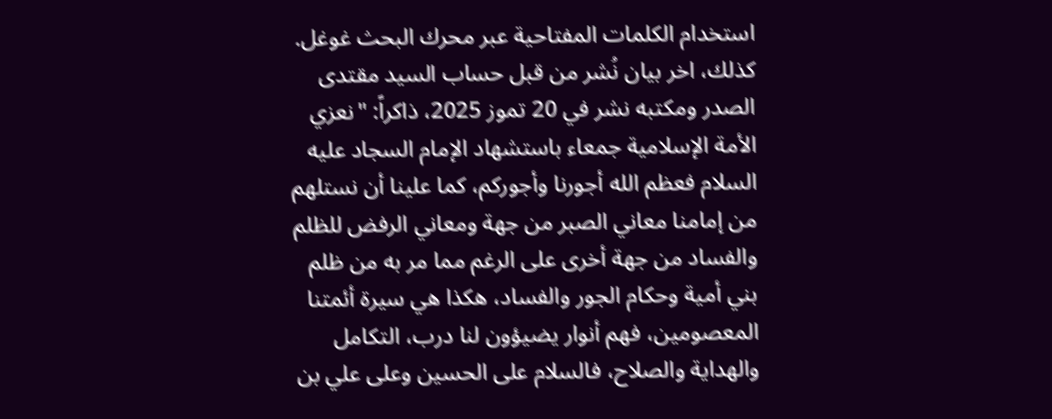استخدام الكلمات المفتاحية عبر محرك البحث غوغل.
كذلك، اخر بيان نُشر من قبل حساب السيد مقتدى الصدر ومكتبه نشر في 20 تموز 2025، ذاكراً: "نعزي الأمة الإسلامية جمعاء باستشهاد الإمام السجاد عليه السلام فعظم الله أجورنا وأجوركم، كما علينا أن نستلهم من إمامنا معاني الصبر من جهة ومعاني الرفض للظلم والفساد من جهة أخرى على الرغم مما مر به من ظلم بني أمية وحكام الجور والفساد، هكذا هي سيرة أئمتنا المعصومين، فهم أنوار يضيؤون لنا درب، التكامل والهداية والصلاح، فالسلام على الحسين وعلى علي بن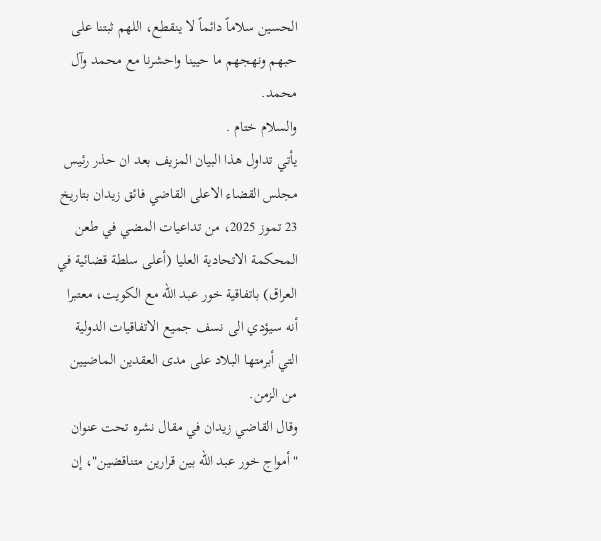الحسين سلاماً دائماً لا ينقطع، اللهم ثبتنا على حبهم ونهجهم ما حيينا واحشرنا مع محمد وآل محمد.
والسلام ختام .
يأتي تداول هذا البيان المزيف بعد ان حذر رئيس مجلس القضاء الاعلى القاضي فائق زيدان بتاريخ 23 تموز 2025، من تداعيات المضي في طعن المحكمة الاتحادية العليا (أعلى سلطة قضائية في العراق) باتفاقية خور عبد الله مع الكويت، معتبرا أنه سيؤدي الى نسف جميع الاتفاقيات الدولية التي أبرمتها البلاد على مدى العقدين الماضيين من الزمن.
وقال القاضي زيدان في مقال نشره تحت عنوان "أمواج خور عبد الله بين قرارين متناقضين"، إن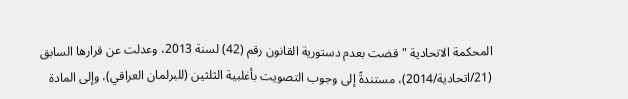المحكمة الاتحادية "قضت بعدم دستورية القانون رقم (42) لسنة 2013، وعدلت عن قرارها السابق (21/اتحادية/2014)، مستندةً إلى وجوب التصويت بأغلبية الثلثين (للبرلمان العراقي)، وإلى المادة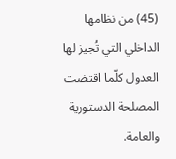(45) من نظامها الداخلي التي تُجيز لها العدول كلّما اقتضت المصلحة الدستورية والعامة.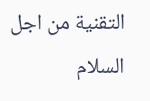التقنية من اجل السلام